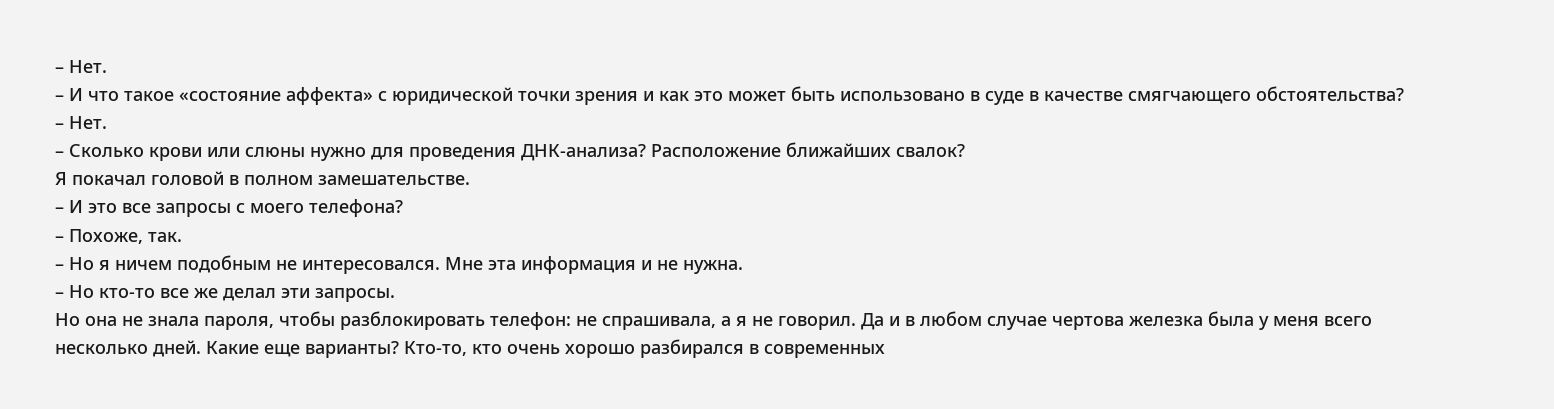– Нет.
– И что такое «состояние аффекта» с юридической точки зрения и как это может быть использовано в суде в качестве смягчающего обстоятельства?
– Нет.
– Сколько крови или слюны нужно для проведения ДНК-анализа? Расположение ближайших свалок?
Я покачал головой в полном замешательстве.
– И это все запросы с моего телефона?
– Похоже, так.
– Но я ничем подобным не интересовался. Мне эта информация и не нужна.
– Но кто-то все же делал эти запросы.
Но она не знала пароля, чтобы разблокировать телефон: не спрашивала, а я не говорил. Да и в любом случае чертова железка была у меня всего несколько дней. Какие еще варианты? Кто-то, кто очень хорошо разбирался в современных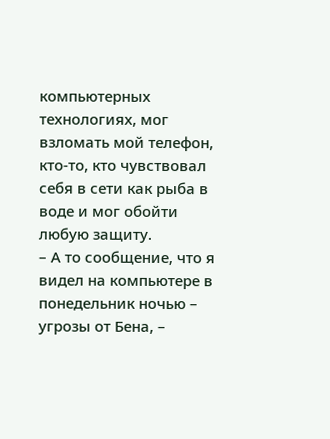компьютерных технологиях, мог взломать мой телефон, кто-то, кто чувствовал себя в сети как рыба в воде и мог обойти любую защиту.
– А то сообщение, что я видел на компьютере в понедельник ночью – угрозы от Бена, –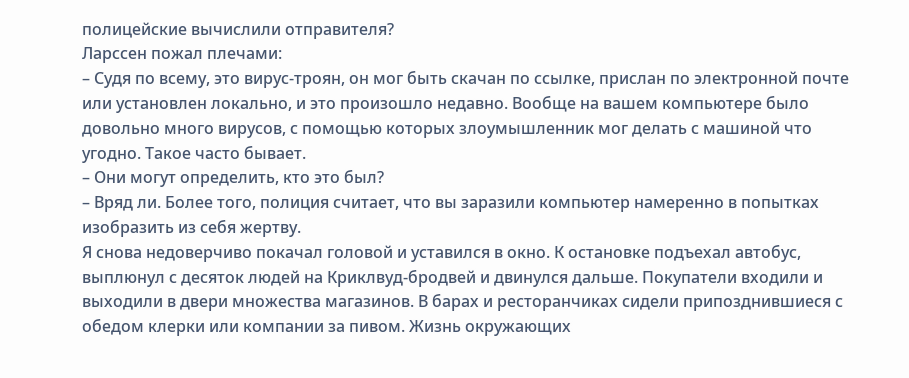полицейские вычислили отправителя?
Ларссен пожал плечами:
– Судя по всему, это вирус-троян, он мог быть скачан по ссылке, прислан по электронной почте или установлен локально, и это произошло недавно. Вообще на вашем компьютере было довольно много вирусов, с помощью которых злоумышленник мог делать с машиной что угодно. Такое часто бывает.
– Они могут определить, кто это был?
– Вряд ли. Более того, полиция считает, что вы заразили компьютер намеренно в попытках изобразить из себя жертву.
Я снова недоверчиво покачал головой и уставился в окно. К остановке подъехал автобус, выплюнул с десяток людей на Криклвуд-бродвей и двинулся дальше. Покупатели входили и выходили в двери множества магазинов. В барах и ресторанчиках сидели припозднившиеся с обедом клерки или компании за пивом. Жизнь окружающих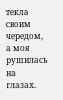текла своим чередом, а моя рушилась на глазах.